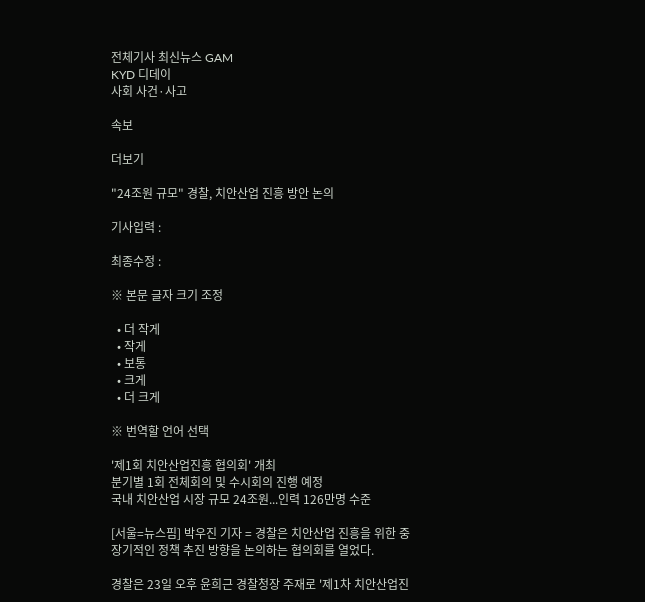전체기사 최신뉴스 GAM
KYD 디데이
사회 사건·사고

속보

더보기

"24조원 규모" 경찰, 치안산업 진흥 방안 논의

기사입력 :

최종수정 :

※ 본문 글자 크기 조정

  • 더 작게
  • 작게
  • 보통
  • 크게
  • 더 크게

※ 번역할 언어 선택

'제1회 치안산업진흥 협의회' 개최
분기별 1회 전체회의 및 수시회의 진행 예정
국내 치안산업 시장 규모 24조원...인력 126만명 수준

[서울=뉴스핌] 박우진 기자 = 경찰은 치안산업 진흥을 위한 중장기적인 정책 추진 방향을 논의하는 협의회를 열었다.

경찰은 23일 오후 윤희근 경찰청장 주재로 '제1차 치안산업진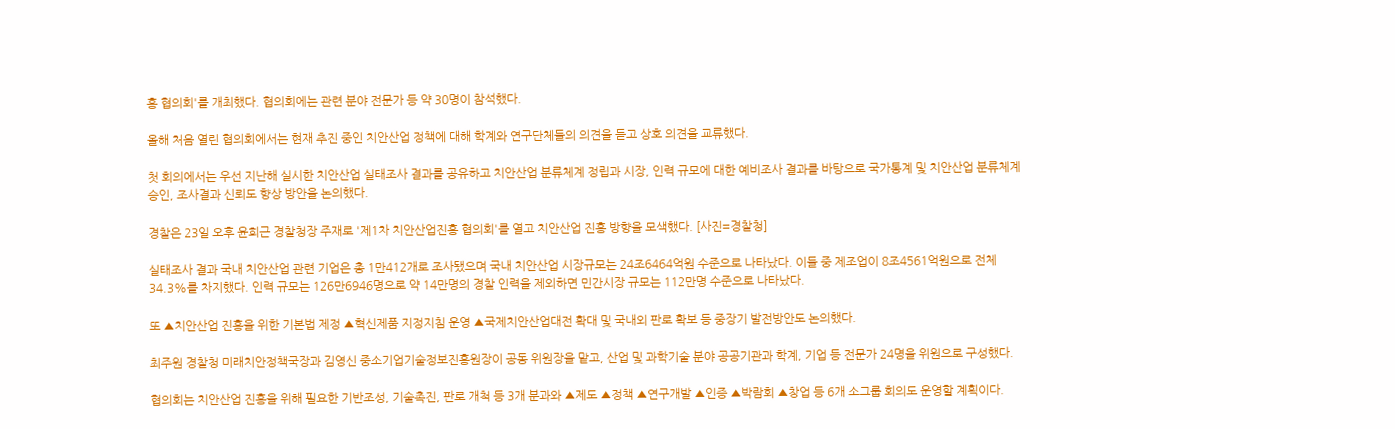흥 협의회'를 개최했다. 협의회에는 관련 분야 전문가 등 약 30명이 참석했다.

올해 처음 열린 협의회에서는 현재 추진 중인 치안산업 정책에 대해 학계와 연구단체들의 의견을 듣고 상호 의견을 교류했다.

첫 회의에서는 우선 지난해 실시한 치안산업 실태조사 결과를 공유하고 치안산업 분류체계 정립과 시장, 인력 규모에 대한 예비조사 결과를 바탕으로 국가통계 및 치안산업 분류체계 승인, 조사결과 신뢰도 향상 방안을 논의했다.

경찰은 23일 오후 윤희근 경찰청장 주재로 '제1차 치안산업진흥 협의회'를 열고 치안산업 진흥 방향을 모색했다. [사진=경찰청]

실태조사 결과 국내 치안산업 관련 기업은 총 1만412개로 조사됐으며 국내 치안산업 시장규모는 24조6464억원 수준으로 나타났다. 이들 중 제조업이 8조4561억원으로 전체 34.3%를 차지했다. 인력 규모는 126만6946명으로 약 14만명의 경찰 인력을 제외하면 민간시장 규모는 112만명 수준으로 나타났다.

또 ▲치안산업 진흥을 위한 기본법 제정 ▲혁신제품 지정지침 운영 ▲국제치안산업대전 확대 및 국내외 판로 확보 등 중장기 발전방안도 논의했다.

최주원 경찰청 미래치안정책국장과 김영신 중소기업기술정보진흥원장이 공동 위원장을 맡고, 산업 및 과학기술 분야 공공기관과 학계, 기업 등 전문가 24명을 위원으로 구성했다.

협의회는 치안산업 진흥을 위해 필요한 기반조성, 기술촉진, 판로 개척 등 3개 분과와 ▲제도 ▲정책 ▲연구개발 ▲인증 ▲박람회 ▲창업 등 6개 소그룹 회의도 운영할 계획이다.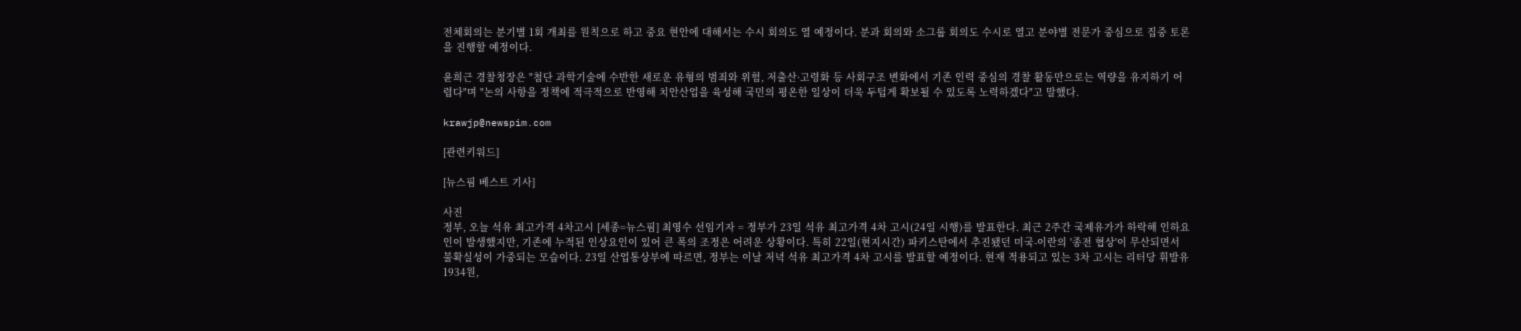전체회의는 분기별 1회 개최를 원칙으로 하고 중요 현안에 대해서는 수시 회의도 열 예정이다. 분과 회의와 소그룹 회의도 수시로 열고 분야별 전문가 중심으로 집중 토론을 진행할 예정이다.

윤희근 경찰청장은 "첨단 과학기술에 수반한 새로운 유형의 범죄와 위험, 저출산·고령화 등 사회구조 변화에서 기존 인력 중심의 경찰 활동만으로는 역량을 유지하기 어렵다"며 "논의 사항을 정책에 적극적으로 반영해 치안산업을 육성해 국민의 평온한 일상이 더욱 두텁게 확보될 수 있도록 노력하겠다"고 말했다.

krawjp@newspim.com

[관련키워드]

[뉴스핌 베스트 기사]

사진
정부, 오늘 석유 최고가격 4차고시 [세종=뉴스핌] 최영수 선임기자 = 정부가 23일 석유 최고가격 4차 고시(24일 시행)를 발표한다. 최근 2주간 국제유가가 하락해 인하요인이 발생했지만, 기존에 누적된 인상요인이 있어 큰 폭의 조정은 어려운 상황이다. 특히 22일(현지시간) 파키스탄에서 추진됐던 미국-이란의 '종전 협상'이 무산되면서 불확실성이 가중되는 모습이다. 23일 산업통상부에 따르면, 정부는 이날 저녁 석유 최고가격 4차 고시를 발표할 예정이다. 현재 적용되고 있는 3차 고시는 리터당 휘발유 1934원,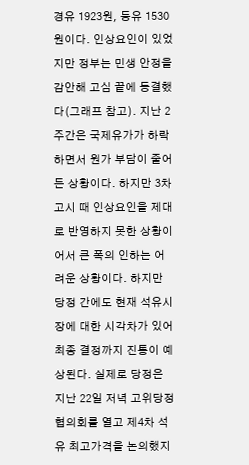경유 1923원, 등유 1530원이다. 인상요인이 있었지만 정부는 민생 안정을 감안해 고심 끝에 동결했다(그래프 참고). 지난 2주간은 국제유가가 하락하면서 원가 부담이 줄어든 상황이다. 하지만 3차 고시 때 인상요인을 제대로 반영하지 못한 상황이어서 큰 폭의 인하는 어려운 상황이다. 하지만 당정 간에도 현재 석유시장에 대한 시각차가 있어 최종 결정까지 진통이 예상된다. 실제로 당정은 지난 22일 저녁 고위당정협의회를 열고 제4차 석유 최고가격을 논의했지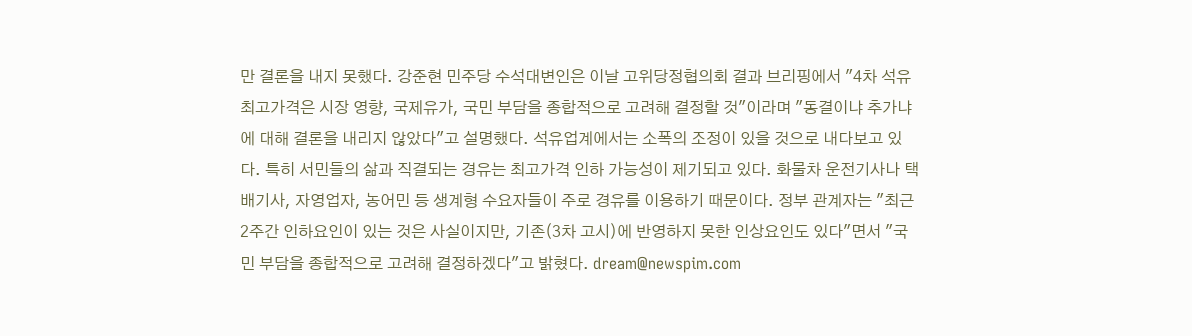만 결론을 내지 못했다. 강준현 민주당 수석대변인은 이날 고위당정협의회 결과 브리핑에서 "4차 석유 최고가격은 시장 영향, 국제유가, 국민 부담을 종합적으로 고려해 결정할 것"이라며 "동결이냐 추가냐에 대해 결론을 내리지 않았다"고 설명했다. 석유업계에서는 소폭의 조정이 있을 것으로 내다보고 있다. 특히 서민들의 삶과 직결되는 경유는 최고가격 인하 가능성이 제기되고 있다. 화물차 운전기사나 택배기사, 자영업자, 농어민 등 생계형 수요자들이 주로 경유를 이용하기 때문이다. 정부 관계자는 "최근 2주간 인하요인이 있는 것은 사실이지만, 기존(3차 고시)에 반영하지 못한 인상요인도 있다"면서 "국민 부담을 종합적으로 고려해 결정하겠다"고 밝혔다. dream@newspim.com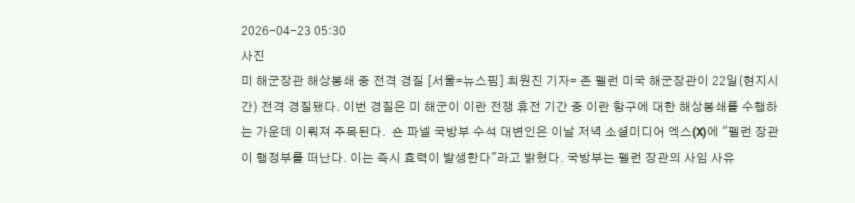2026-04-23 05:30
사진
미 해군장관 해상봉쇄 중 전격 경질 [서울=뉴스핌] 최원진 기자= 존 펠런 미국 해군장관이 22일(현지시간) 전격 경질됐다. 이번 경질은 미 해군이 이란 전쟁 휴전 기간 중 이란 항구에 대한 해상봉쇄를 수행하는 가운데 이뤄져 주목된다.  숀 파넬 국방부 수석 대변인은 이날 저녁 소셜미디어 엑스(X)에 "펠런 장관이 행정부를 떠난다. 이는 즉시 효력이 발생한다"라고 밝혔다. 국방부는 펠런 장관의 사임 사유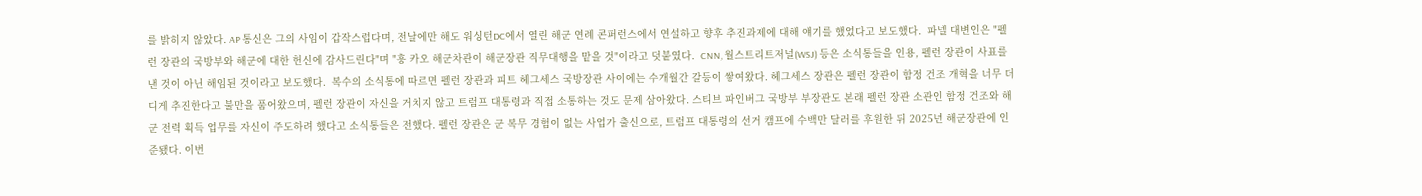를 밝히지 않았다. AP 통신은 그의 사임이 갑작스럽다며, 전날에만 해도 워싱턴DC에서 열린 해군 연례 콘퍼런스에서 연설하고 향후 추진과제에 대해 얘기를 했었다고 보도했다.  파넬 대변인은 "펠런 장관의 국방부와 해군에 대한 헌신에 감사드린다"며 "훙 카오 해군차관이 해군장관 직무대행을 맡을 것"이라고 덧붙였다.  CNN, 월스트리트저널(WSJ) 등은 소식통들을 인용, 펠런 장관이 사표를 낸 것이 아닌 해임된 것이라고 보도했다.  복수의 소식통에 따르면 펠런 장관과 피트 헤그세스 국방장관 사이에는 수개월간 갈등이 쌓여왔다. 헤그세스 장관은 펠런 장관이 함정 건조 개혁을 너무 더디게 추진한다고 불만을 품어왔으며, 펠런 장관이 자신을 거치지 않고 트럼프 대통령과 직접 소통하는 것도 문제 삼아왔다. 스티브 파인버그 국방부 부장관도 본래 펠런 장관 소관인 함정 건조와 해군 전력 획득 업무를 자신이 주도하려 했다고 소식통들은 전했다. 펠런 장관은 군 복무 경험이 없는 사업가 출신으로, 트럼프 대통령의 선거 캠프에 수백만 달러를 후원한 뒤 2025년 해군장관에 인준됐다. 이번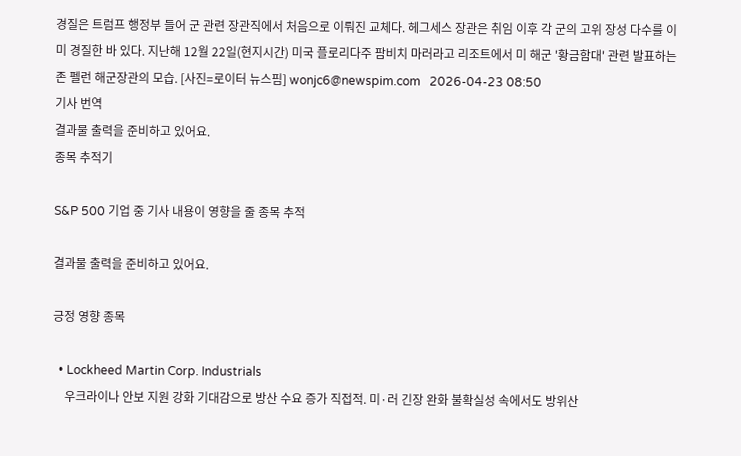경질은 트럼프 행정부 들어 군 관련 장관직에서 처음으로 이뤄진 교체다. 헤그세스 장관은 취임 이후 각 군의 고위 장성 다수를 이미 경질한 바 있다. 지난해 12월 22일(현지시간) 미국 플로리다주 팜비치 마러라고 리조트에서 미 해군 '황금함대' 관련 발표하는 존 펠런 해군장관의 모습. [사진=로이터 뉴스핌] wonjc6@newspim.com   2026-04-23 08:50
기사 번역
결과물 출력을 준비하고 있어요.
종목 추적기

S&P 500 기업 중 기사 내용이 영향을 줄 종목 추적

결과물 출력을 준비하고 있어요.

긍정 영향 종목

  • Lockheed Martin Corp. Industrials
    우크라이나 안보 지원 강화 기대감으로 방산 수요 증가 직접적. 미·러 긴장 완화 불확실성 속에서도 방위산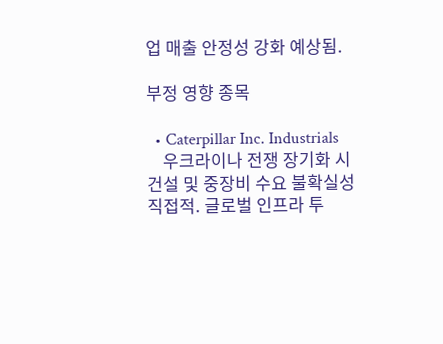업 매출 안정성 강화 예상됨.

부정 영향 종목

  • Caterpillar Inc. Industrials
    우크라이나 전쟁 장기화 시 건설 및 중장비 수요 불확실성 직접적. 글로벌 인프라 투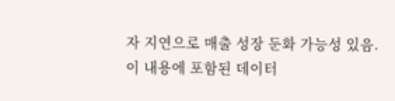자 지연으로 매출 성장 둔화 가능성 있음.
이 내용에 포함된 데이터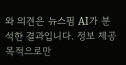와 의견은 뉴스핌 AI가 분석한 결과입니다. 정보 제공 목적으로만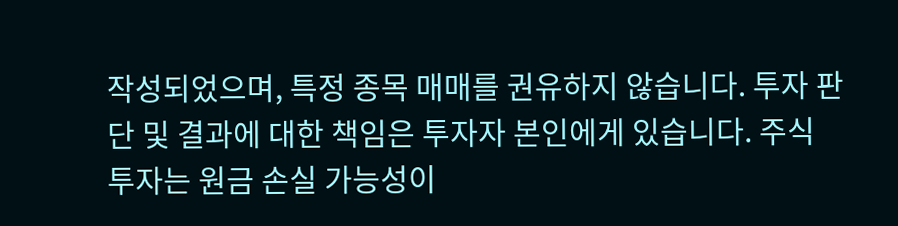작성되었으며, 특정 종목 매매를 권유하지 않습니다. 투자 판단 및 결과에 대한 책임은 투자자 본인에게 있습니다. 주식 투자는 원금 손실 가능성이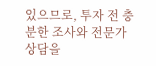있으므로, 투자 전 충분한 조사와 전문가 상담을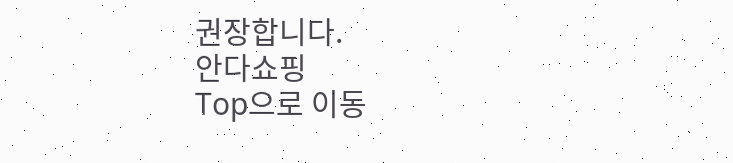권장합니다.
안다쇼핑
Top으로 이동